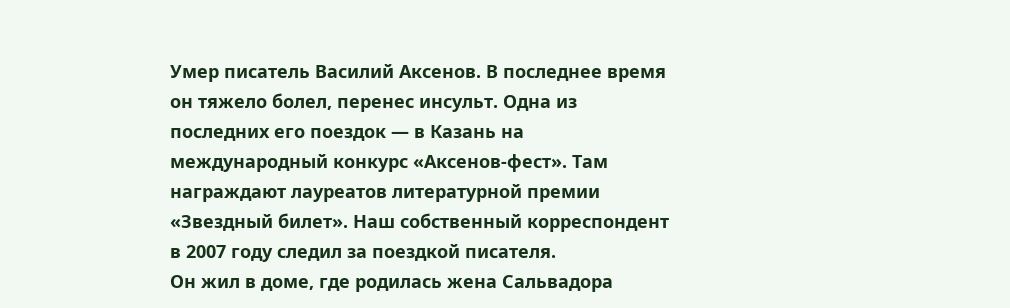Умер писатель Василий Аксенов. В последнее время он тяжело болел, перенес инсульт. Одна из последних его поездок — в Казань на международный конкурс «Аксенов-фест». Там награждают лауреатов литературной премии «Звездный билет». Наш собственный корреспондент в 2007 году следил за поездкой писателя.
Он жил в доме, где родилась жена Сальвадора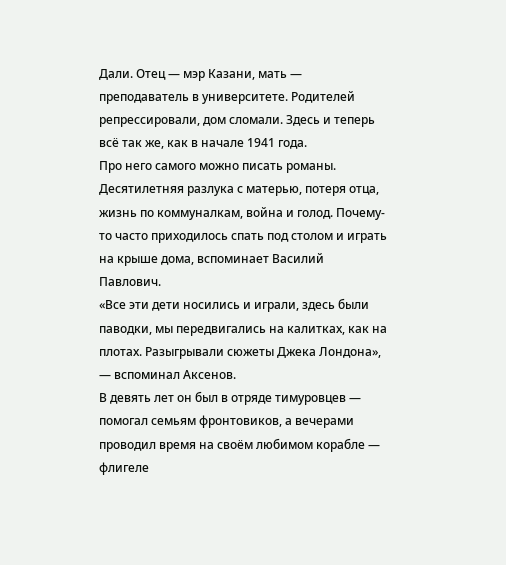Дали. Отец — мэр Казани, мать — преподаватель в университете. Родителей репрессировали, дом сломали. Здесь и теперь всё так же, как в начале 1941 года.
Про него самого можно писать романы. Десятилетняя разлука с матерью, потеря отца, жизнь по коммуналкам, война и голод. Почему-то часто приходилось спать под столом и играть на крыше дома, вспоминает Василий Павлович.
«Все эти дети носились и играли, здесь были паводки, мы передвигались на калитках, как на плотах. Разыгрывали сюжеты Джека Лондона», — вспоминал Аксенов.
В девять лет он был в отряде тимуровцев — помогал семьям фронтовиков, а вечерами проводил время на своём любимом корабле — флигеле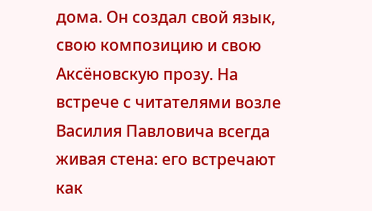дома. Он создал свой язык, свою композицию и свою Аксёновскую прозу. На встрече с читателями возле Василия Павловича всегда живая стена: его встречают как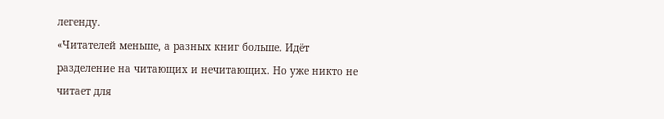легенду.
«Читателей меньше, а разных книг больше. Идёт разделение на читающих и нечитающих. Но уже никто не читает для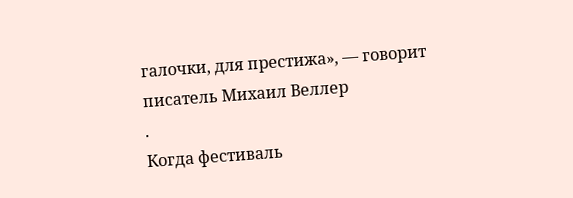галочки, для престижа», — говорит писатель Михаил Веллер
.
Когда фестиваль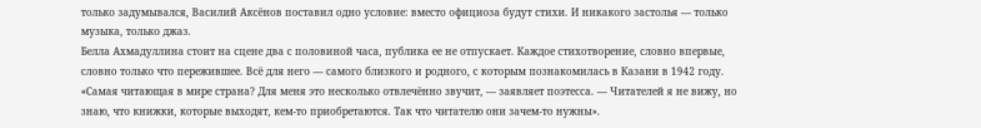только задумывался, Василий Аксёнов поставил одно условие: вместо официоза будут стихи. И никакого застолья — только музыка, только джаз.
Белла Ахмадуллина стоит на сцене два с половиной часа, публика ее не отпускает. Каждое стихотворение, словно впервые, словно только что пережившее. Всё для него — самого близкого и родного, с которым познакомилась в Казани в 1942 году.
«Самая читающая в мире страна? Для меня это несколько отвлечённо звучит, — заявляет поэтесса. — Читателей я не вижу, но знаю, что книжки, которые выходят, кем-то приобретаются. Так что читателю они зачем-то нужны».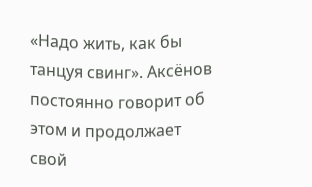«Надо жить, как бы танцуя свинг». Аксёнов постоянно говорит об этом и продолжает свой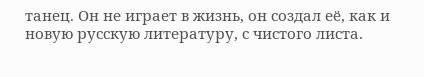танец. Он не играет в жизнь, он создал её, как и новую русскую литературу, с чистого листа.